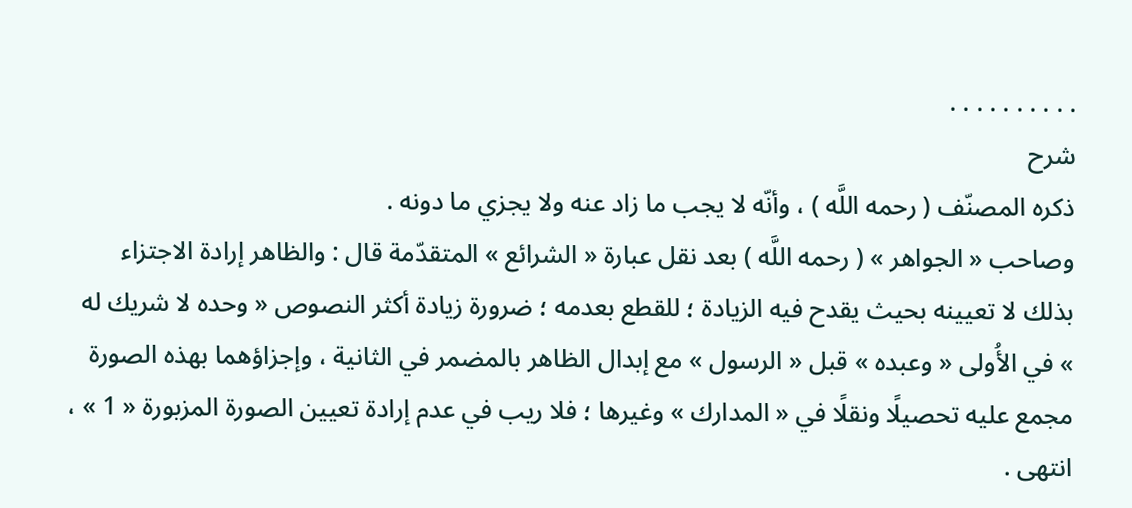. . . . . . . . . .
شرح
ذكره المصنّف ( رحمه اللَّه ) ، وأنّه لا يجب ما زاد عنه ولا يجزي ما دونه .
وصاحب « الجواهر » ( رحمه اللَّه ) بعد نقل عبارة « الشرائع » المتقدّمة قال : والظاهر إرادة الاجتزاء بذلك لا تعيينه بحيث يقدح فيه الزيادة ؛ للقطع بعدمه ؛ ضرورة زيادة أكثر النصوص « وحده لا شريك له » في الأُولى « وعبده » قبل « الرسول » مع إبدال الظاهر بالمضمر في الثانية ، وإجزاؤهما بهذه الصورة مجمع عليه تحصيلًا ونقلًا في « المدارك » وغيرها ؛ فلا ريب في عدم إرادة تعيين الصورة المزبورة « 1 » ، انتهى .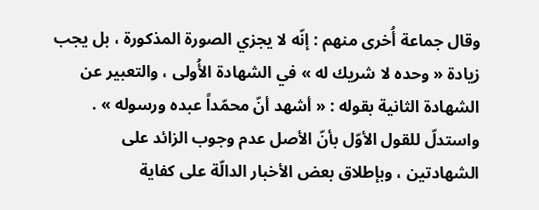وقال جماعة أُخرى منهم : إنّه لا يجزي الصورة المذكورة ، بل يجب زيادة « وحده لا شريك له » في الشهادة الأُولى ، والتعبير عن الشهادة الثانية بقوله : « أشهد أنّ محمّداً عبده ورسوله » .
واستدلّ للقول الأوّل بأنّ الأصل عدم وجوب الزائد على الشهادتين ، وبإطلاق بعض الأخبار الدالّة على كفاية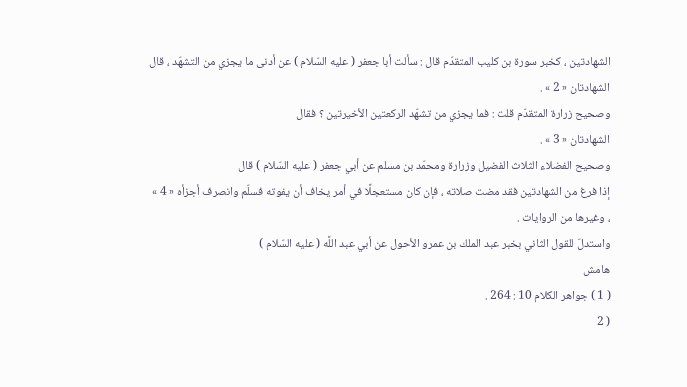الشهادتين ، كخبر سورة بن كليب المتقدّم قال : سألت أبا جعفر ( عليه السّلام ) عن أدنى ما يجزي من التشهّد ، قال
الشهادتان « 2 » .
وصحيح زرارة المتقدّم قلت : فما يجزي من تشهّد الركعتين الأخيرتين ؟ فقال
الشهادتان « 3 » .
وصحيح الفضلاء الثلاث الفضيل وزرارة ومحمّد بن مسلم عن أبي جعفر ( عليه السّلام ) قال
إذا فرغ من الشهادتين فقد مضت صلاته ، فإن كان مستعجلًا في أمر يخاف أن يفوته فسلّم وانصرف أجزأه « 4 »
، وغيرها من الروايات .
واستدلّ للقول الثاني بخبر عبد الملك بن عمرو الأحول عن أبي عبد اللَّه ( عليه السّلام )
هامش
( 1 ) جواهر الكلام 10 : 264 .
( 2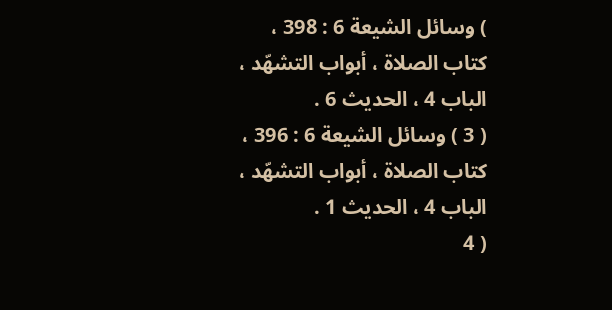) وسائل الشيعة 6 : 398 ، كتاب الصلاة ، أبواب التشهّد ، الباب 4 ، الحديث 6 .
( 3 ) وسائل الشيعة 6 : 396 ، كتاب الصلاة ، أبواب التشهّد ، الباب 4 ، الحديث 1 .
( 4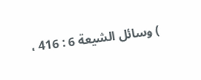) وسائل الشيعة 6 : 416 ،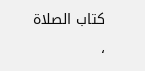كتاب الصلاة ،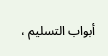أبواب التسليم ،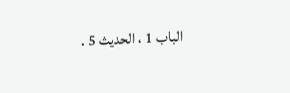الباب 1 ، الحديث 5 .